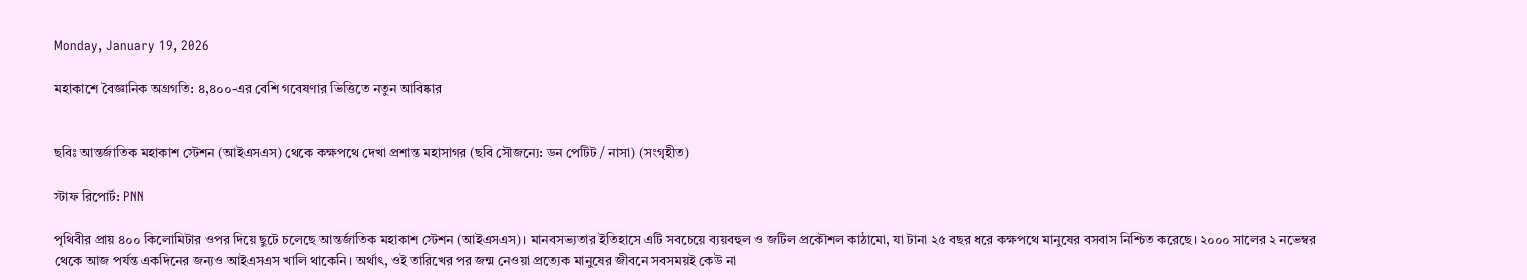Monday, January 19, 2026

মহাকাশে বৈজ্ঞানিক অগ্রগতি: ৪,৪০০-এর বেশি গবেষণার ভিত্তিতে নতুন আবিষ্কার


ছবিঃ আন্তর্জাতিক মহাকাশ স্টেশন (আইএসএস) থেকে কক্ষপথে দেখা প্রশান্ত মহাসাগর (ছবি সৌজন্যে: ডন পেটিট / নাসা) (সংগৃহীত)

স্টাফ রিপোর্ট: PNN

পৃথিবীর প্রায় ৪০০ কিলোমিটার ওপর দিয়ে ছুটে চলেছে আন্তর্জাতিক মহাকাশ স্টেশন (আইএসএস)। মানবসভ্যতার ইতিহাসে এটি সবচেয়ে ব্যয়বহুল ও জটিল প্রকৌশল কাঠামো, যা টানা ২৫ বছর ধরে কক্ষপথে মানুষের বসবাস নিশ্চিত করেছে। ২০০০ সালের ২ নভেম্বর থেকে আজ পর্যন্ত একদিনের জন্যও আইএসএস খালি থাকেনি। অর্থাৎ, ওই তারিখের পর জন্ম নেওয়া প্রত্যেক মানুষের জীবনে সবসময়ই কেউ না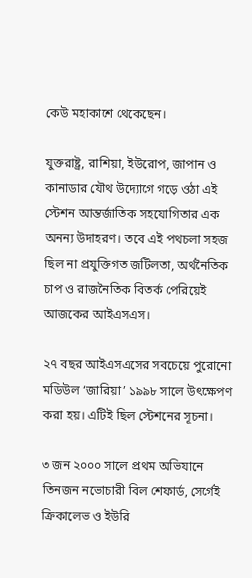কেউ মহাকাশে থেকেছেন।

যুক্তরাষ্ট্র, রাশিয়া, ইউরোপ, জাপান ও কানাডার যৌথ উদ্যোগে গড়ে ওঠা এই স্টেশন আন্তর্জাতিক সহযোগিতার এক অনন্য উদাহরণ। তবে এই পথচলা সহজ ছিল না প্রযুক্তিগত জটিলতা, অর্থনৈতিক চাপ ও রাজনৈতিক বিতর্ক পেরিয়েই আজকের আইএসএস।

২৭ বছর আইএসএসের সবচেয়ে পুরোনো মডিউল ‘জারিয়া’ ১৯৯৮ সালে উৎক্ষেপণ করা হয়। এটিই ছিল স্টেশনের সূচনা।

৩ জন ২০০০ সালে প্রথম অভিযানে তিনজন নভোচারী বিল শেফার্ড, সের্গেই ক্রিকালেভ ও ইউরি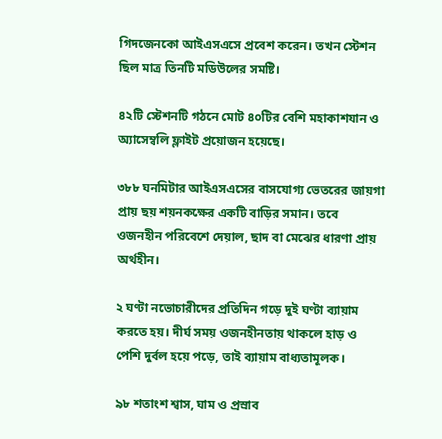গিদজেনকো আইএসএসে প্রবেশ করেন। তখন স্টেশন ছিল মাত্র তিনটি মডিউলের সমষ্টি।

৪২টি স্টেশনটি গঠনে মোট ৪০টির বেশি মহাকাশযান ও অ্যাসেম্বলি ফ্লাইট প্রয়োজন হয়েছে।

৩৮৮ ঘনমিটার আইএসএসের বাসযোগ্য ভেতরের জায়গা প্রায় ছয় শয়নকক্ষের একটি বাড়ির সমান। তবে ওজনহীন পরিবেশে দেয়াল, ছাদ বা মেঝের ধারণা প্রায় অর্থহীন।

২ ঘণ্টা নভোচারীদের প্রতিদিন গড়ে দুই ঘণ্টা ব্যায়াম করতে হয়। দীর্ঘ সময় ওজনহীনতায় থাকলে হাড় ও পেশি দুর্বল হয়ে পড়ে, তাই ব্যায়াম বাধ্যতামূলক।

৯৮ শতাংশ শ্বাস, ঘাম ও প্রস্রাব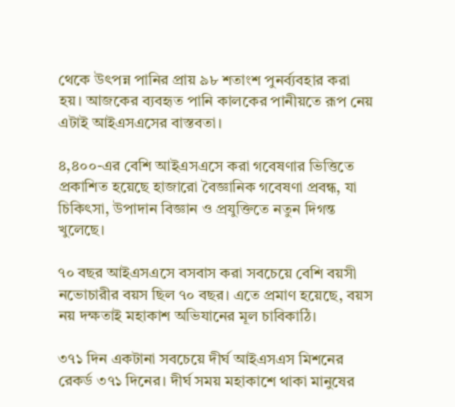থেকে উৎপন্ন পানির প্রায় ৯৮ শতাংশ পুনর্ব্যবহার করা হয়। আজকের ব্যবহৃত পানি কালকের পানীয়তে রূপ নেয় এটাই আইএসএসের বাস্তবতা।

৪,৪০০-এর বেশি আইএসএসে করা গবেষণার ভিত্তিতে প্রকাশিত হয়েছে হাজারো বৈজ্ঞানিক গবেষণা প্রবন্ধ, যা চিকিৎসা, উপাদান বিজ্ঞান ও প্রযুক্তিতে নতুন দিগন্ত খুলেছে।

৭০ বছর আইএসএসে বসবাস করা সবচেয়ে বেশি বয়সী নভোচারীর বয়স ছিল ৭০ বছর। এতে প্রমাণ হয়েছে, বয়স নয় দক্ষতাই মহাকাশ অভিযানের মূল চাবিকাঠি।

৩৭১ দিন একটানা সবচেয়ে দীর্ঘ আইএসএস মিশনের রেকর্ড ৩৭১ দিনের। দীর্ঘ সময় মহাকাশে থাকা মানুষের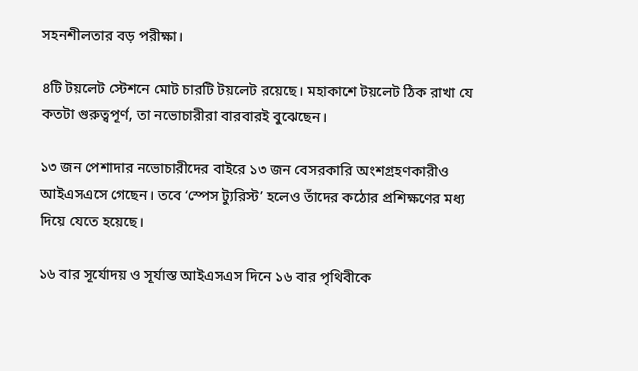সহনশীলতার বড় পরীক্ষা।

৪টি টয়লেট স্টেশনে মোট চারটি টয়লেট রয়েছে। মহাকাশে টয়লেট ঠিক রাখা যে কতটা গুরুত্বপূর্ণ, তা নভোচারীরা বারবারই বুঝেছেন।

১৩ জন পেশাদার নভোচারীদের বাইরে ১৩ জন বেসরকারি অংশগ্রহণকারীও আইএসএসে গেছেন। তবে ‘স্পেস ট্যুরিস্ট’ হলেও তাঁদের কঠোর প্রশিক্ষণের মধ্য দিয়ে যেতে হয়েছে।

১৬ বার সূর্যোদয় ও সূর্যাস্ত আইএসএস দিনে ১৬ বার পৃথিবীকে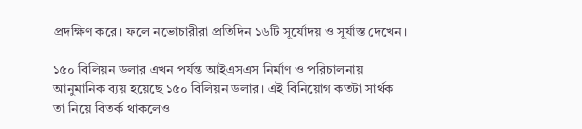প্রদক্ষিণ করে। ফলে নভোচারীরা প্রতিদিন ১৬টি সূর্যোদয় ও সূর্যাস্ত দেখেন।

১৫০ বিলিয়ন ডলার এখন পর্যন্ত আইএসএস নির্মাণ ও পরিচালনায় আনুমানিক ব্যয় হয়েছে ১৫০ বিলিয়ন ডলার। এই বিনিয়োগ কতটা সার্থক তা নিয়ে বিতর্ক থাকলেও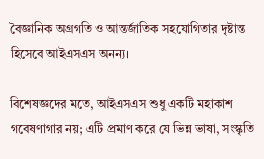বৈজ্ঞানিক অগ্রগতি ও আন্তর্জাতিক সহযোগিতার দৃষ্টান্ত হিসেবে আইএসএস অনন্য।

বিশেষজ্ঞদের মতে, আইএসএস শুধু একটি মহাকাশ গবেষণাগার নয়; এটি প্রমাণ করে যে ভিন্ন ভাষা, সংস্কৃতি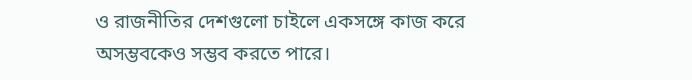ও রাজনীতির দেশগুলো চাইলে একসঙ্গে কাজ করে অসম্ভবকেও সম্ভব করতে পারে।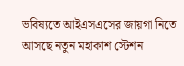ভবিষ্যতে আইএসএসের জায়গা নিতে আসছে নতুন মহাকাশ স্টেশন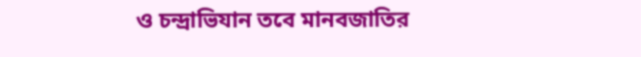ও চন্দ্রাভিযান তবে মানবজাতির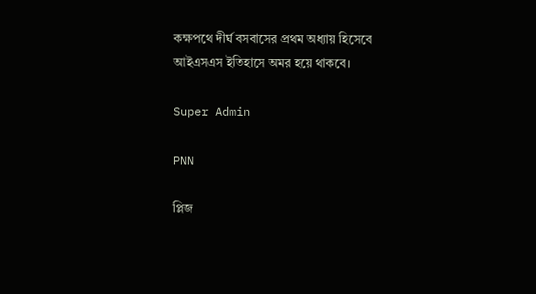কক্ষপথে দীর্ঘ বসবাসের প্রথম অধ্যায় হিসেবে আইএসএস ইতিহাসে অমর হয়ে থাকবে।

Super Admin

PNN

প্লিজ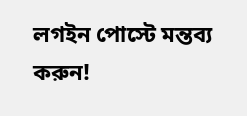লগইন পোস্টে মন্তব্য করুন!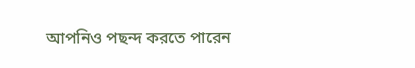আপনিও পছন্দ করতে পারেন